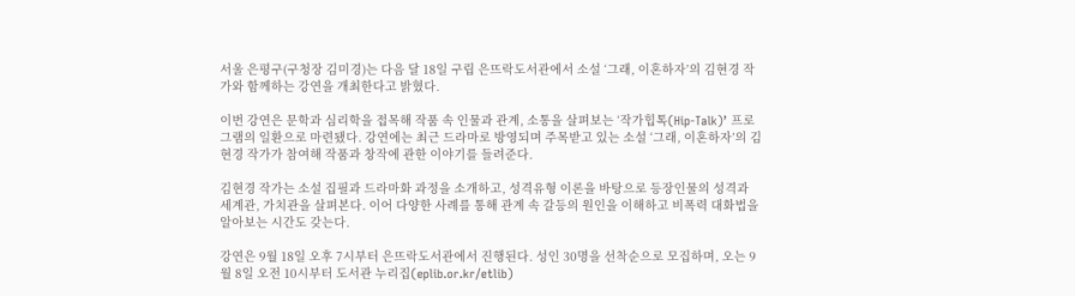서울 은평구(구청장 김미경)는 다음 달 18일 구립 은뜨락도서관에서 소설 ‘그래, 이혼하자’의 김현경 작가와 함께하는 강연을 개최한다고 밝혔다.

이번 강연은 문학과 심리학을 접목해 작품 속 인물과 관계, 소통을 살펴보는 ‘작가힙톡(Hip-Talk)’ 프로그램의 일환으로 마련됐다. 강연에는 최근 드라마로 방영되며 주목받고 있는 소설 ‘그래, 이혼하자’의 김현경 작가가 참여해 작품과 창작에 관한 이야기를 들려준다.

김현경 작가는 소설 집필과 드라마화 과정을 소개하고, 성격유형 이론을 바탕으로 등장인물의 성격과 세계관, 가치관을 살펴본다. 이어 다양한 사례를 통해 관계 속 갈등의 원인을 이해하고 비폭력 대화법을 알아보는 시간도 갖는다.

강연은 9월 18일 오후 7시부터 은뜨락도서관에서 진행된다. 성인 30명을 선착순으로 모집하며, 오는 9월 8일 오전 10시부터 도서관 누리집(eplib.or.kr/etlib)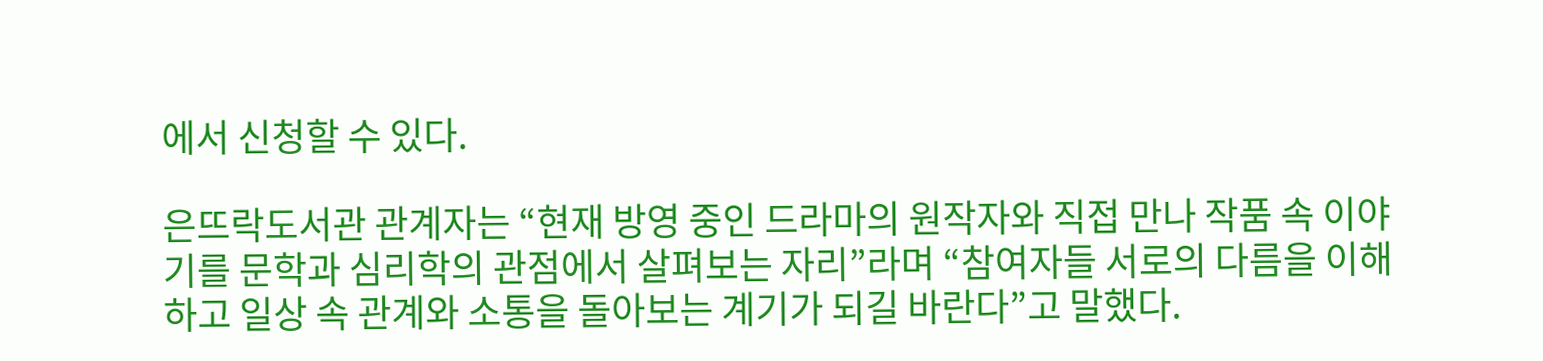에서 신청할 수 있다.

은뜨락도서관 관계자는 “현재 방영 중인 드라마의 원작자와 직접 만나 작품 속 이야기를 문학과 심리학의 관점에서 살펴보는 자리”라며 “참여자들 서로의 다름을 이해하고 일상 속 관계와 소통을 돌아보는 계기가 되길 바란다”고 말했다.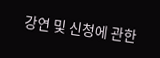강연 및 신청에 관한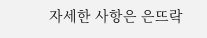자세한 사항은 은뜨락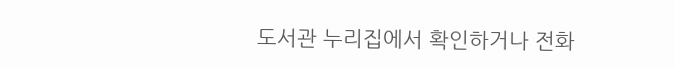도서관 누리집에서 확인하거나 전화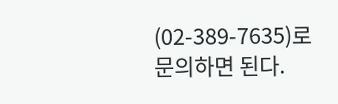(02-389-7635)로 문의하면 된다.